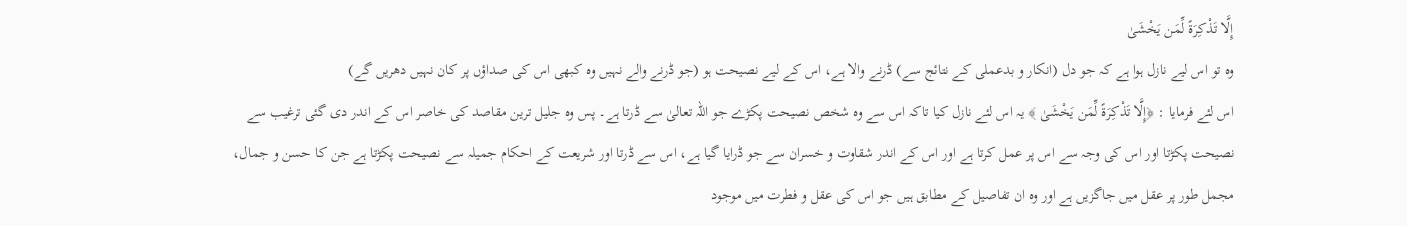إِلَّا تَذْكِرَةً لِّمَن يَخْشَىٰ
وہ تو اس لیے نازل ہوا ہے کہ جو دل (انکار و بدعملی کے نتائج سے) ڈرنے والا ہے، اس کے لیے نصیحت ہو (جو ڈرنے والے نہیں وہ کبھی اس کی صداؤں پر کان نہیں دھریں گے)
اس لئے فرمایا : ﴿إِلَّا تَذْكِرَةً لِّمَن يَخْشَىٰ ﴾ یہ اس لئے نازل کیا تاکہ اس سے وہ شخص نصیحت پکڑے جو اللہ تعالیٰ سے ڈرتا ہے۔ پس وہ جلیل ترین مقاصد کی خاصر اس کے اندر دی گئی ترغیب سے نصیحت پکڑتا اور اس کی وجہ سے اس پر عمل کرتا ہے اور اس کے اندر شقاوت و خسران سے جو ڈرایا گیا ہے، اس سے ڈرتا اور شریعت کے احکام جمیلہ سے نصیحت پکڑتا ہے جن کا حسن و جمال، مجمل طور پر عقل میں جاگزیں ہے اور وہ ان تفاصیل کے مطابق ہیں جو اس کی عقل و فطرت میں موجود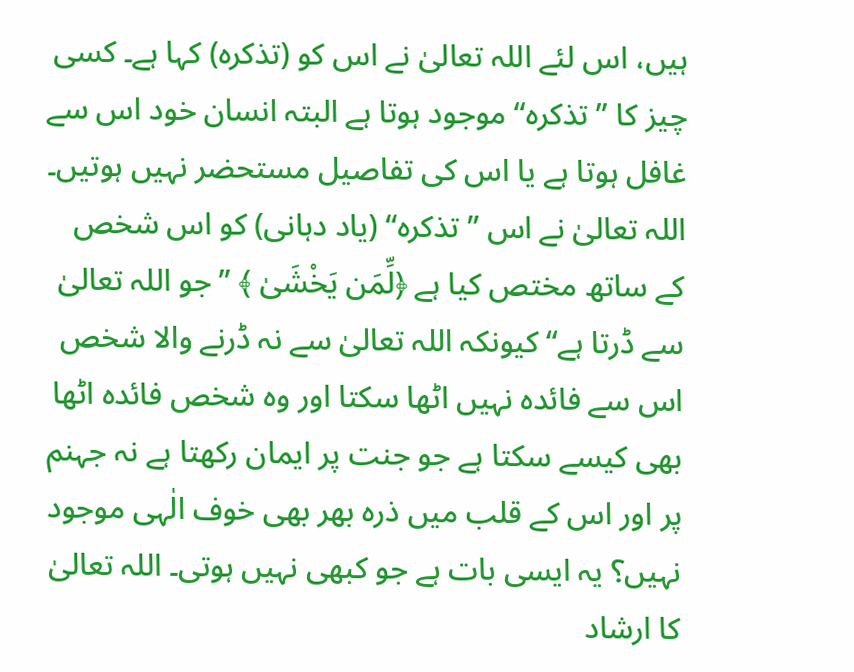ہیں، اس لئے اللہ تعالیٰ نے اس کو (تذکرہ) کہا ہے۔ کسی چیز کا ” تذکرہ“ موجود ہوتا ہے البتہ انسان خود اس سے غافل ہوتا ہے یا اس کی تفاصیل مستحضر نہیں ہوتیں۔ اللہ تعالیٰ نے اس ” تذکرہ“ (یاد دہانی) کو اس شخص کے ساتھ مختص کیا ہے ﴿لِّمَن يَخْشَىٰ ﴾ ” جو اللہ تعالیٰ سے ڈرتا ہے“ کیونکہ اللہ تعالیٰ سے نہ ڈرنے والا شخص اس سے فائدہ نہیں اٹھا سکتا اور وہ شخص فائدہ اٹھا بھی کیسے سکتا ہے جو جنت پر ایمان رکھتا ہے نہ جہنم پر اور اس کے قلب میں ذرہ بھر بھی خوف الٰہی موجود نہیں؟ یہ ایسی بات ہے جو کبھی نہیں ہوتی۔ اللہ تعالیٰ کا ارشاد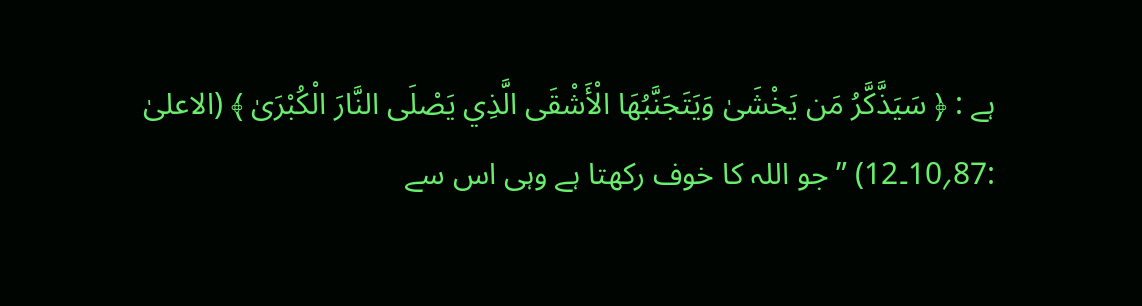ہے : ﴿ سَيَذَّكَّرُ مَن يَخْشَىٰ وَيَتَجَنَّبُهَا الْأَشْقَى الَّذِي يَصْلَى النَّارَ الْكُبْرَىٰ ﴾ (الاعلیٰ :87؍10۔12) ” جو اللہ کا خوف رکھتا ہے وہی اس سے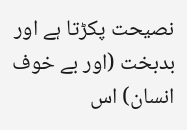نصیحت پکڑتا ہے اور بدبخت (اور بے خوف انسان) اس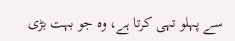سے پہلو تہی کرتا ہے، وہ جو بہت بڑی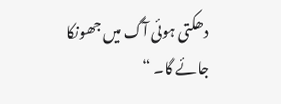دھکتی ہوئی آگ میں جھونکا جائے گا۔ “